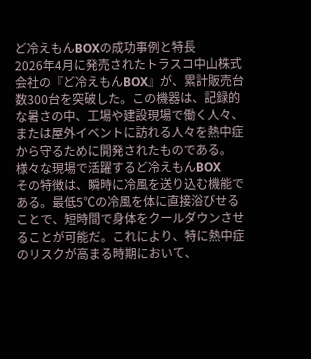ど冷えもんBOXの成功事例と特長
2026年4月に発売されたトラスコ中山株式会社の『ど冷えもんBOX』が、累計販売台数300台を突破した。この機器は、記録的な暑さの中、工場や建設現場で働く人々、または屋外イベントに訪れる人々を熱中症から守るために開発されたものである。
様々な現場で活躍するど冷えもんBOX
その特徴は、瞬時に冷風を送り込む機能である。最低5℃の冷風を体に直接浴びせることで、短時間で身体をクールダウンさせることが可能だ。これにより、特に熱中症のリスクが高まる時期において、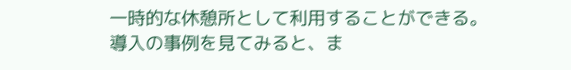一時的な休憩所として利用することができる。
導入の事例を見てみると、ま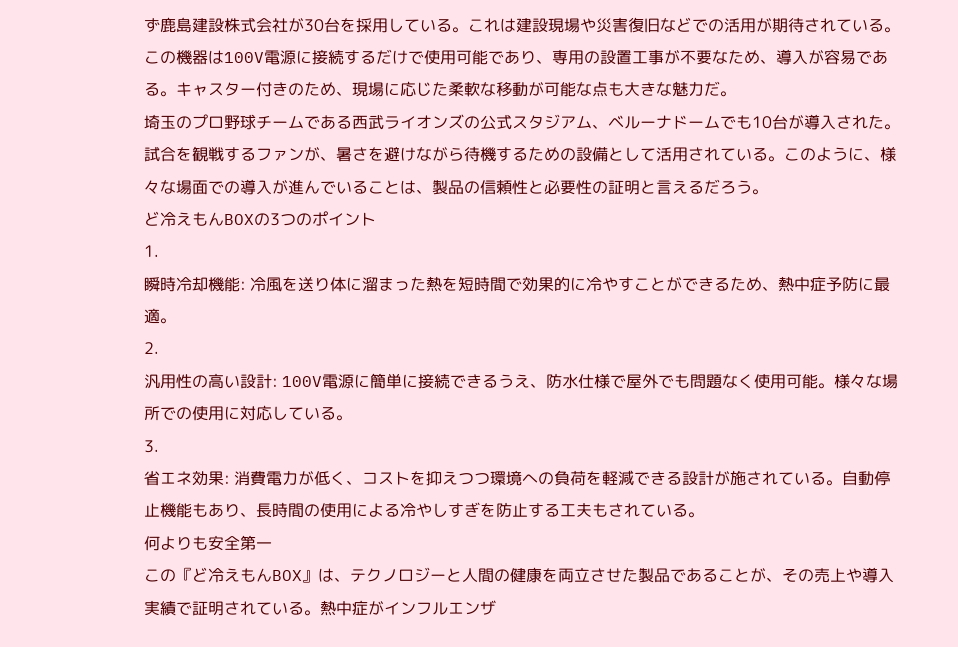ず鹿島建設株式会社が30台を採用している。これは建設現場や災害復旧などでの活用が期待されている。この機器は100V電源に接続するだけで使用可能であり、専用の設置工事が不要なため、導入が容易である。キャスター付きのため、現場に応じた柔軟な移動が可能な点も大きな魅力だ。
埼玉のプロ野球チームである西武ライオンズの公式スタジアム、ベルーナドームでも10台が導入された。試合を観戦するファンが、暑さを避けながら待機するための設備として活用されている。このように、様々な場面での導入が進んでいることは、製品の信頼性と必要性の証明と言えるだろう。
ど冷えもんBOXの3つのポイント
1.
瞬時冷却機能: 冷風を送り体に溜まった熱を短時間で効果的に冷やすことができるため、熱中症予防に最適。
2.
汎用性の高い設計: 100V電源に簡単に接続できるうえ、防水仕様で屋外でも問題なく使用可能。様々な場所での使用に対応している。
3.
省エネ効果: 消費電力が低く、コストを抑えつつ環境への負荷を軽減できる設計が施されている。自動停止機能もあり、長時間の使用による冷やしすぎを防止する工夫もされている。
何よりも安全第一
この『ど冷えもんBOX』は、テクノロジーと人間の健康を両立させた製品であることが、その売上や導入実績で証明されている。熱中症がインフルエンザ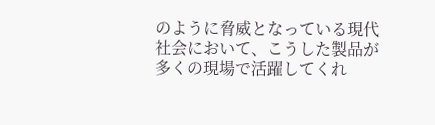のように脅威となっている現代社会において、こうした製品が多くの現場で活躍してくれ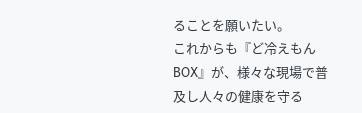ることを願いたい。
これからも『ど冷えもんBOX』が、様々な現場で普及し人々の健康を守る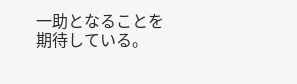一助となることを期待している。